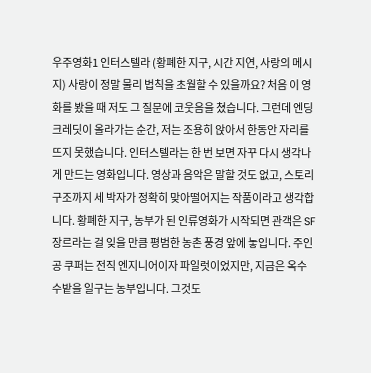우주영화1 인터스텔라 (황폐한 지구, 시간 지연, 사랑의 메시지) 사랑이 정말 물리 법칙을 초월할 수 있을까요? 처음 이 영화를 봤을 때 저도 그 질문에 코웃음을 쳤습니다. 그런데 엔딩 크레딧이 올라가는 순간, 저는 조용히 앉아서 한동안 자리를 뜨지 못했습니다. 인터스텔라는 한 번 보면 자꾸 다시 생각나게 만드는 영화입니다. 영상과 음악은 말할 것도 없고, 스토리 구조까지 세 박자가 정확히 맞아떨어지는 작품이라고 생각합니다. 황폐한 지구, 농부가 된 인류영화가 시작되면 관객은 SF 장르라는 걸 잊을 만큼 평범한 농촌 풍경 앞에 놓입니다. 주인공 쿠퍼는 전직 엔지니어이자 파일럿이었지만, 지금은 옥수수밭을 일구는 농부입니다. 그것도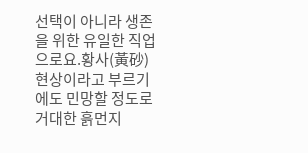선택이 아니라 생존을 위한 유일한 직업으로요.황사(黃砂) 현상이라고 부르기에도 민망할 정도로 거대한 흙먼지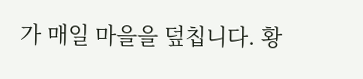가 매일 마을을 덮칩니다. 황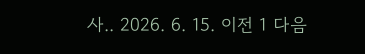사.. 2026. 6. 15. 이전 1 다음